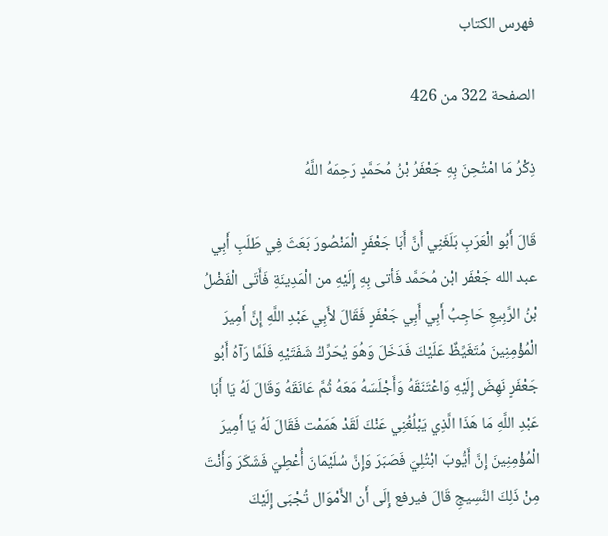فهرس الكتاب

الصفحة 322 من 426

ذِكْرُ مَا امْتُحِنَ بِهِ جَعْفَرُ بْنُ مُحَمَّدٍ رَحِمَهُ اللَّهُ

قَالَ أَبُو الْعَرَبِ بَلَغَنِي أَنَّ أَبَا جَعْفَرٍ الْمَنْصُورَ بَعَثَ فِي طَلَبِ أَبِي عبد الله جَعْفَر ابْن مُحَمَّد فَأتى بِهِ إِلَيْهِ من الْمَدِينَةِ فَأَتَى الْفَضْلُ بْنُ الرَّبِيعِ حَاجِبُ أَبِي أَبِي جَعْفَرٍ فَقَالَ لأَبِي عَبْدِ اللَّهِ إِنَّ أَمِيرَ الْمُؤْمِنِينَ مُتَغَيِّظٌ عَلَيْكَ فَدَخَلَ وَهُوَ يُحَرِّكُ شَفَتَيْهِ فَلَمَّا رَآهُ أَبُو جَعْفَرٍ نَهِضَ إِلَيْهِ وَاعْتَنَقَهُ وَأَجْلَسَهُ مَعَهُ ثُمَّ عَانَقَهُ وَقَالَ لَهُ يَا أَبَا عَبْدِ اللَّهِ مَا هَذَا الَّذِي يَبْلُغُنِي عَنْكَ لَقَدْ هَمَمْت فَقَالَ لَهُ يَا أَمِيرَ الْمُؤْمِنِينَ إِنَّ أَيُّوبَ ابْتُلِيَ فَصَبَرَ وَإِنَّ سُلَيْمَانَ أُعْطِيَ فَشَكَرَ وَأَنْتَ مِنْ ذَلِكَ النَّسِيجِ قَالَ فيرفع إِلَى أَن الأَمْوَال تُجْبَى إِلَيْكَ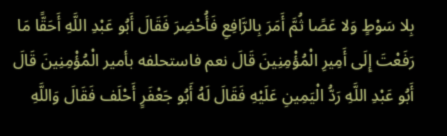بِلا سَوْطٍ وَلا عَصًا ثُمَّ أَمَرَ بِالرَّافِعِ فَأُحْضِرَ فَقَالَ أَبُو عَبْدِ اللَّهِ أَحَقًّا مَا رَفَعْتَ إِلَى أَمِيرِ الْمُؤْمِنِينَ قَالَ نعم فاستحلفه بأمير الْمُؤْمِنِينَ قَالَ أَبُو عَبْدِ اللَّهِ رَدُّ الْيَمِينِ عَلَيْهِ فَقَالَ لَهُ أَبُو جَعْفَرٍ أَحْلَف فَقَالَ وَاللَّهِ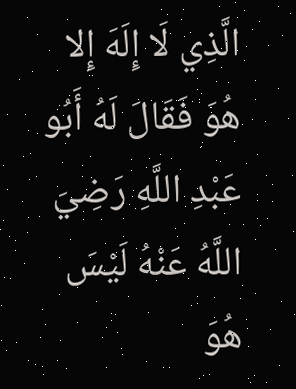الَّذِي لَا إِلَهَ إِلا هُوَ فَقَالَ لَهُ أَبُو عَبْدِ اللَّهِ رَضِيَ اللَّهُ عَنْهُ لَيْسَ هُوَ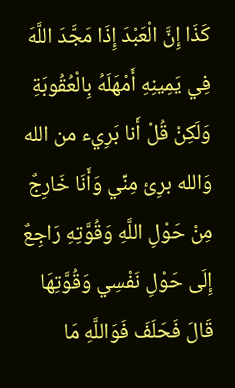كَذَا إِنَّ الْعَبْدَ إِذَا مَجَّدَ اللَّهَ فِي يَمِينِهِ أَمْهَلَهُ بِالْعُقُوبَةِ وَلَكِنْ قُلْ أَنا بَرِيء من الله وَالله برِئ مِنِّي وَأَنَا خَارِجٌ مِنْ حَوْلِ اللَّهِ وَقُوَّتِهِ رَاجِعٌ إِلَى حَوْلِ نَفْسِي وَقُوَّتِهَا قَالَ فَحَلَفَ فَوَاللَّهِ مَا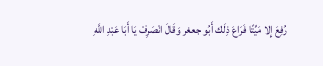رُفِعَ إِلا مَيِّتًا فَرَاعَ ذِلَك أَبُو جعغر وَقَالَ انْصَرِفْ يَا أَبَا عَبْدِ اللَّهِ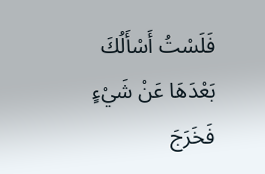فَلَسْتُ أَسْأَلُكَ بَعْدَهَا عَنْ شَيْءٍ فَخَرَجَ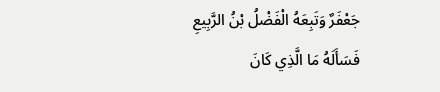جَعْفَرٌ وَتَبِعَهُ الْفَضْلُ بْنُ الرَّبِيعِ فَسَأَلَهُ مَا الَّذِي كَانَ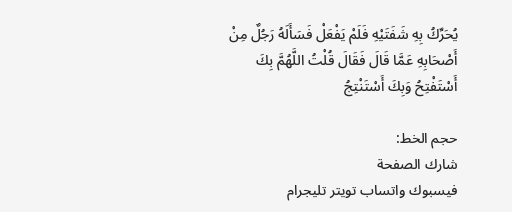يُحَرِّكُ بِهِ شَفَتَيْهِ فَلَمْ يَفْعَلْ فَسَأَلَهُ رَجُلٌ مِنْ أَصْحَابِهِ عَمَّا قَالَ فَقَالَ قُلْتُ اللَّهُمَّ بِكَ أَسْتَفْتِحُ وَبِكَ أَسْتَنْتِجُ

حجم الخط:
شارك الصفحة
فيسبوك واتساب تويتر تليجرام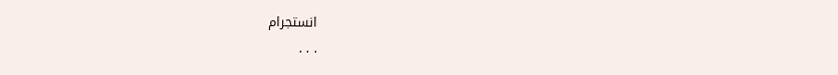انستجرام
. . .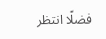فضلًا انتظر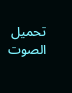تحميل الصوت